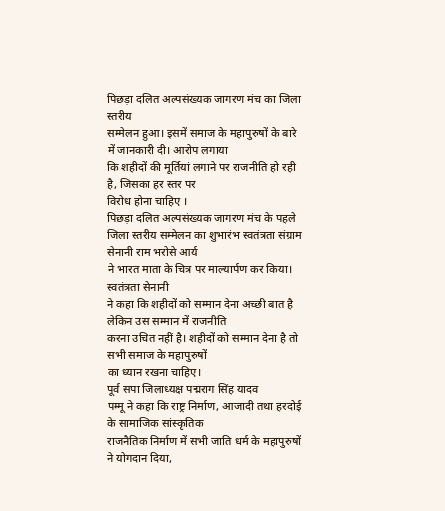पिछड़ा दलित अल्पसंख्यक जागरण मंच का जिला स्तरीय
सम्मेलन हुआ। इसमें समाज के महापुरुषों के बारे में जानकारी दी। आरोप लगाया
कि शहीदों की मूर्तियां लगाने पर राजनीति हो रही है, जिसका हर स्तर पर
विरोध होना चाहिए ।
पिछड़ा दलित अल्पसंख्यक जागरण मंच के पहले
जिला स्तरीय सम्मेलन का शुभारंभ स्वतंत्रता संग्राम सेनानी राम भरोसे आर्य
ने भारत माता के चित्र पर माल्यार्पण कर किया।
स्वतंत्रता सेनानी
ने कहा कि शहीदों को सम्मान देना अच्छी बात है लेकिन उस सम्मान में राजनीति
करना उचित नहीं है। शहीदों को सम्मान देना है तो सभी समाज के महापुरुषों
का ध्यान रखना चाहिए।
पूर्व सपा जिलाध्यक्ष पद्मराग सिंह यादव
पम्मू ने कहा कि राष्ट्र निर्माण, आजादी तथा हरदोई के सामाजिक सांस्कृतिक
राजनैतिक निर्माण में सभी जाति धर्म के महापुरुषों ने योगदान दिया,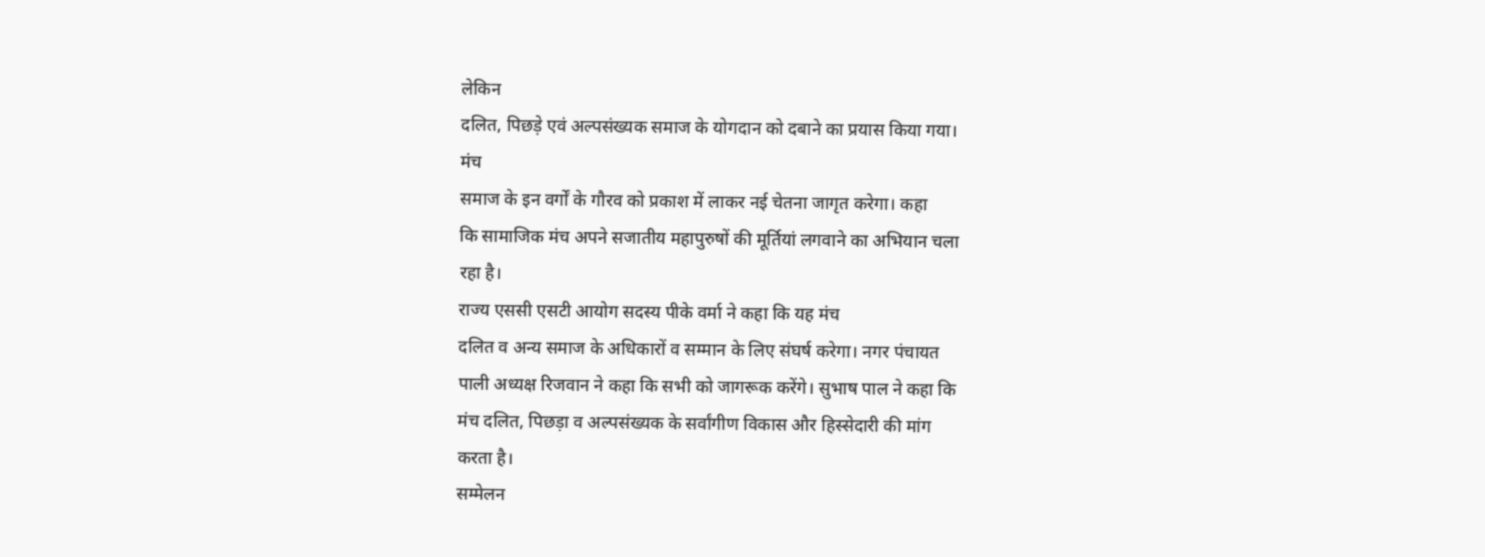लेकिन
दलित, पिछड़े एवं अल्पसंख्यक समाज के योगदान को दबाने का प्रयास किया गया।
मंच
समाज के इन वर्गों के गौरव को प्रकाश में लाकर नई चेतना जागृत करेगा। कहा
कि सामाजिक मंच अपने सजातीय महापुरुषों की मूर्तियां लगवाने का अभियान चला
रहा है।
राज्य एससी एसटी आयोग सदस्य पीके वर्मा ने कहा कि यह मंच
दलित व अन्य समाज के अधिकारों व सम्मान के लिए संघर्ष करेगा। नगर पंचायत
पाली अध्यक्ष रिजवान ने कहा कि सभी को जागरूक करेंगे। सुभाष पाल ने कहा कि
मंच दलित, पिछड़ा व अल्पसंख्यक के सर्वांगीण विकास और हिस्सेदारी की मांग
करता है।
सम्मेलन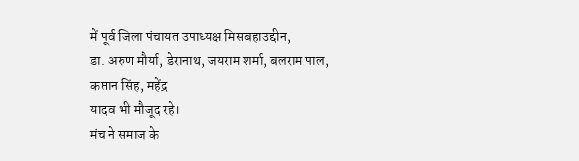में पूर्व जिला पंचायत उपाध्यक्ष मिसबहाउद्दीन,
डा. अरुण मौर्या, डेरानाथ, जयराम शर्मा, बलराम पाल, कप्तान सिंह, महेंद्र
यादव भी मौजूद रहे।
मंच ने समाज के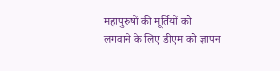महापुरुषों की मूर्तियों को
लगवाने के लिए डीएम को ज्ञापन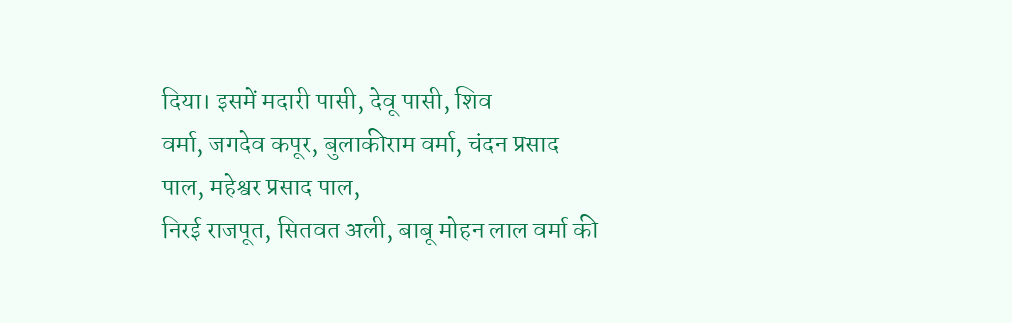दिया। इसमें मदारी पासी, देवू पासी, शिव
वर्मा, जगदेव कपूर, बुलाकीराम वर्मा, चंदन प्रसाद पाल, महेश्वर प्रसाद पाल,
निरई राजपूत, सितवत अली, बाबू मोहन लाल वर्मा की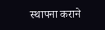स्थापना कराने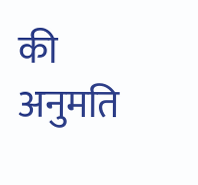की अनुमति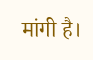मांगी है।